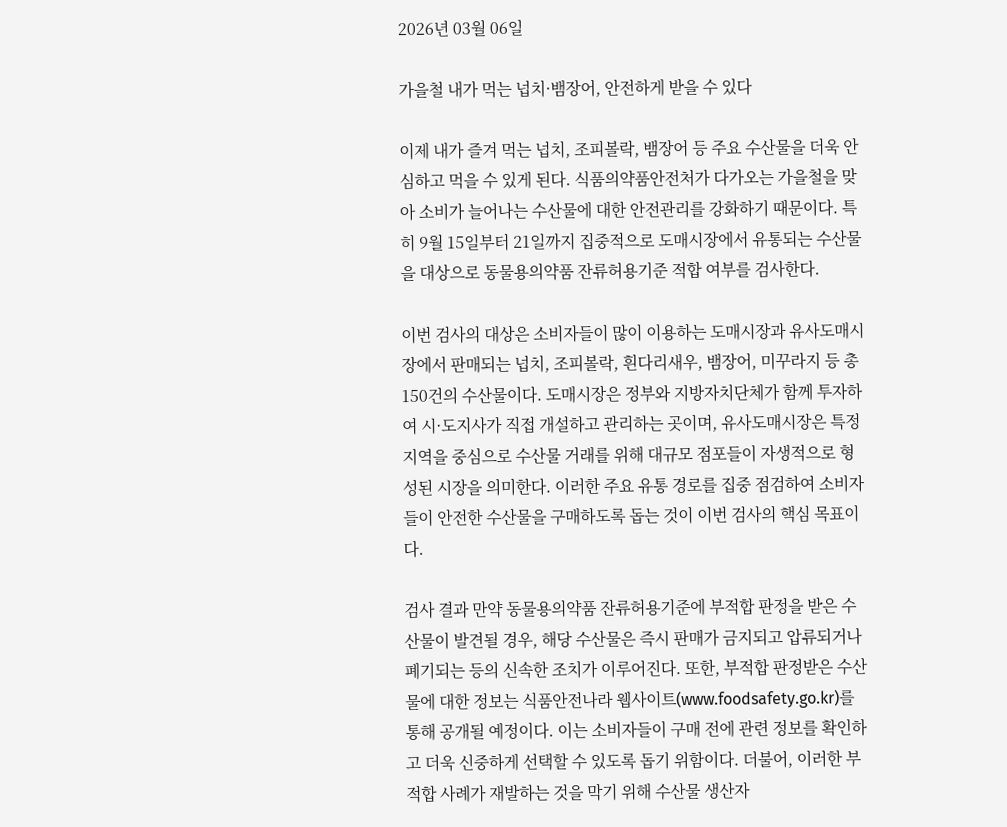2026년 03월 06일

가을철 내가 먹는 넙치·뱀장어, 안전하게 받을 수 있다

이제 내가 즐겨 먹는 넙치, 조피볼락, 뱀장어 등 주요 수산물을 더욱 안심하고 먹을 수 있게 된다. 식품의약품안전처가 다가오는 가을철을 맞아 소비가 늘어나는 수산물에 대한 안전관리를 강화하기 때문이다. 특히 9월 15일부터 21일까지 집중적으로 도매시장에서 유통되는 수산물을 대상으로 동물용의약품 잔류허용기준 적합 여부를 검사한다.

이번 검사의 대상은 소비자들이 많이 이용하는 도매시장과 유사도매시장에서 판매되는 넙치, 조피볼락, 흰다리새우, 뱀장어, 미꾸라지 등 총 150건의 수산물이다. 도매시장은 정부와 지방자치단체가 함께 투자하여 시·도지사가 직접 개설하고 관리하는 곳이며, 유사도매시장은 특정 지역을 중심으로 수산물 거래를 위해 대규모 점포들이 자생적으로 형성된 시장을 의미한다. 이러한 주요 유통 경로를 집중 점검하여 소비자들이 안전한 수산물을 구매하도록 돕는 것이 이번 검사의 핵심 목표이다.

검사 결과 만약 동물용의약품 잔류허용기준에 부적합 판정을 받은 수산물이 발견될 경우, 해당 수산물은 즉시 판매가 금지되고 압류되거나 폐기되는 등의 신속한 조치가 이루어진다. 또한, 부적합 판정받은 수산물에 대한 정보는 식품안전나라 웹사이트(www.foodsafety.go.kr)를 통해 공개될 예정이다. 이는 소비자들이 구매 전에 관련 정보를 확인하고 더욱 신중하게 선택할 수 있도록 돕기 위함이다. 더불어, 이러한 부적합 사례가 재발하는 것을 막기 위해 수산물 생산자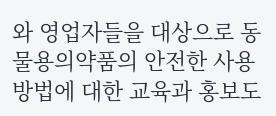와 영업자들을 대상으로 동물용의약품의 안전한 사용 방법에 대한 교육과 홍보도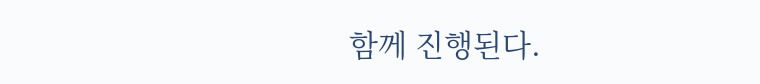함께 진행된다.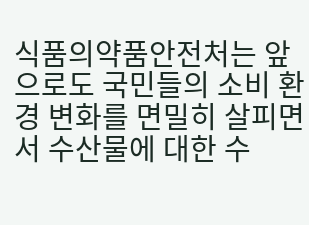식품의약품안전처는 앞으로도 국민들의 소비 환경 변화를 면밀히 살피면서 수산물에 대한 수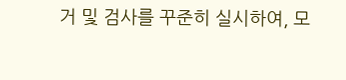거 및 검사를 꾸준히 실시하여, 모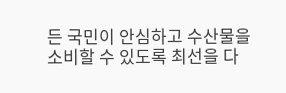든 국민이 안심하고 수산물을 소비할 수 있도록 최선을 다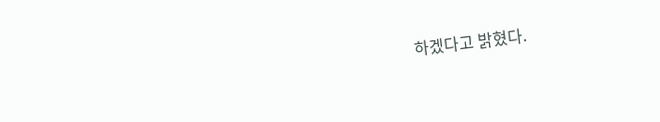하겠다고 밝혔다.